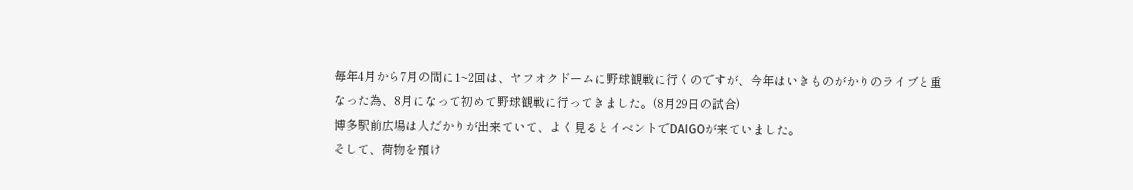毎年4月から7月の間に1~2回は、ヤフオクドームに野球観戦に行くのですが、今年はいきものがかりのライブと重なった為、8月になって初めて野球観戦に行ってきました。(8月29日の試合)
博多駅前広場は人だかりが出来ていて、よく見るとイベントでDAIGOが来ていました。
そして、荷物を預け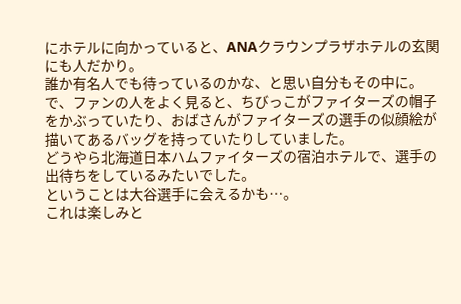にホテルに向かっていると、ANAクラウンプラザホテルの玄関にも人だかり。
誰か有名人でも待っているのかな、と思い自分もその中に。
で、ファンの人をよく見ると、ちびっこがファイターズの帽子をかぶっていたり、おばさんがファイターズの選手の似顔絵が描いてあるバッグを持っていたりしていました。
どうやら北海道日本ハムファイターズの宿泊ホテルで、選手の出待ちをしているみたいでした。
ということは大谷選手に会えるかも…。
これは楽しみと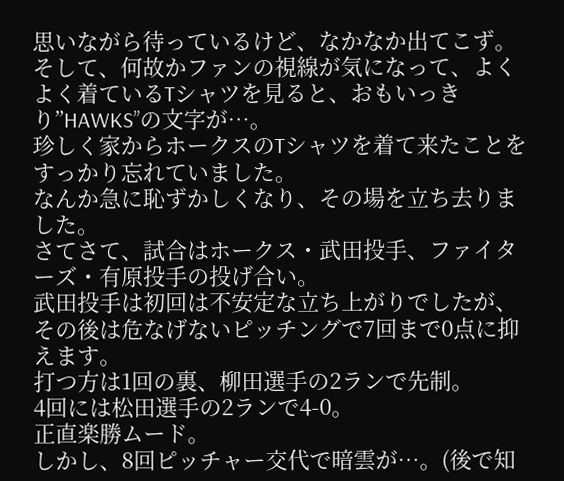思いながら待っているけど、なかなか出てこず。
そして、何故かファンの視線が気になって、よくよく着ているTシャツを見ると、おもいっきり”HAWKS”の文字が…。
珍しく家からホークスのTシャツを着て来たことをすっかり忘れていました。
なんか急に恥ずかしくなり、その場を立ち去りました。
さてさて、試合はホークス・武田投手、ファイターズ・有原投手の投げ合い。
武田投手は初回は不安定な立ち上がりでしたが、その後は危なげないピッチングで7回まで0点に抑えます。
打つ方は1回の裏、柳田選手の2ランで先制。
4回には松田選手の2ランで4-0。
正直楽勝ムード。
しかし、8回ピッチャー交代で暗雲が…。(後で知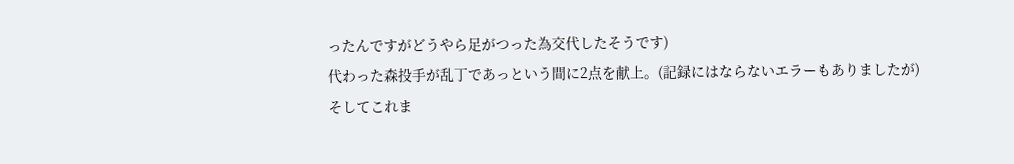ったんですがどうやら足がつった為交代したそうです)
代わった森投手が乱丁であっという間に2点を献上。(記録にはならないエラーもありましたが)
そしてこれま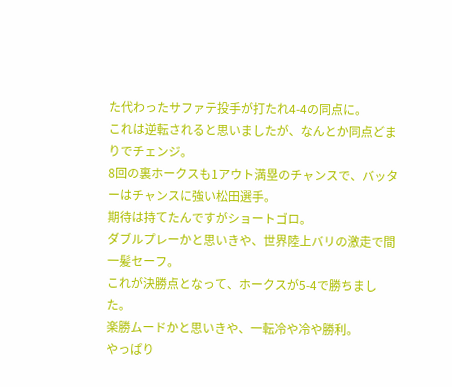た代わったサファテ投手が打たれ4-4の同点に。
これは逆転されると思いましたが、なんとか同点どまりでチェンジ。
8回の裏ホークスも1アウト満塁のチャンスで、バッターはチャンスに強い松田選手。
期待は持てたんですがショートゴロ。
ダブルプレーかと思いきや、世界陸上バリの激走で間一髪セーフ。
これが決勝点となって、ホークスが5-4で勝ちました。
楽勝ムードかと思いきや、一転冷や冷や勝利。
やっぱり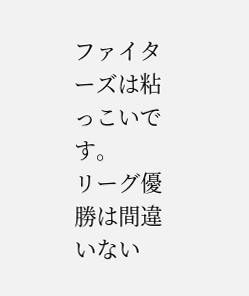ファイターズは粘っこいです。
リーグ優勝は間違いない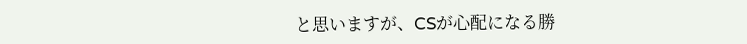と思いますが、CSが心配になる勝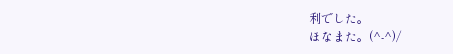利でした。
ほなまた。(^-^)/